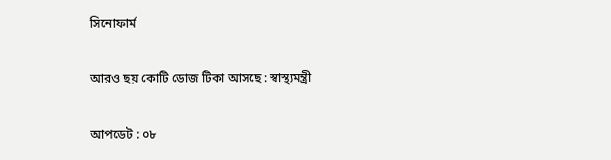সিনোফার্ম

আরও ছয় কোটি ডোজ টিকা আসছে : স্বাস্থ্যমন্ত্রী

আপডেট : ০৮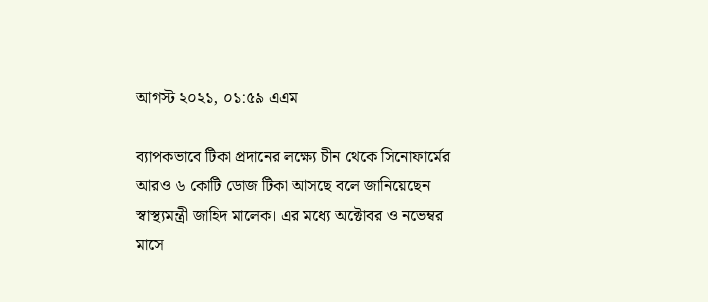আগস্ট ২০২১, ০১:৫৯ এএম

ব্যাপকভাবে টিকা প্রদানের লক্ষ্যে চীন থেকে সিনোফার্মের আরও ৬ কোটি ডোজ টিকা আসছে বলে জানিয়েছেন স্বাস্থ্যমন্ত্রী জাহিদ মালেক। এর মধ্যে অক্টোবর ও নভেম্বর মাসে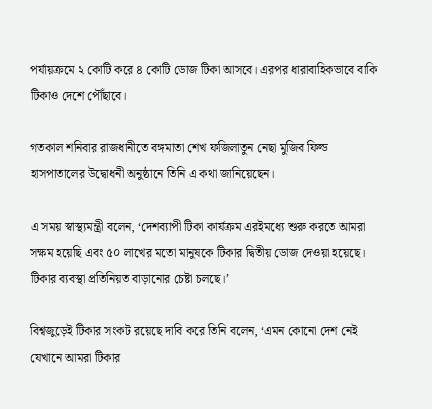পর্যায়ক্রমে ২ কোটি করে ৪ কোটি ডোজ টিকা আসবে। এরপর ধারাবাহিকভাবে বাকি টিকাও দেশে পৌঁছাবে।

গতকাল শনিবার রাজধানীতে বঙ্গমাতা শেখ ফজিলাতুন নেছা মুজিব ফিল্ড হাসপাতালের উদ্বোধনী অনুষ্ঠানে তিনি এ কথা জানিয়েছেন।

এ সময় স্বাস্থ্যমন্ত্রী বলেন, ‘দেশব্যাপী টিকা কার্যক্রম এরইমধ্যে শুরু করতে আমরা সক্ষম হয়েছি এবং ৫০ লাখের মতো মানুষকে টিকার দ্বিতীয় ডোজ দেওয়া হয়েছে। টিকার ব্যবস্থা প্রতিনিয়ত বাড়ানোর চেষ্টা চলছে।’

বিশ্বজুড়েই টিকার সংকট রয়েছে দাবি করে তিনি বলেন, ‘এমন কোনো দেশ নেই যেখানে আমরা টিকার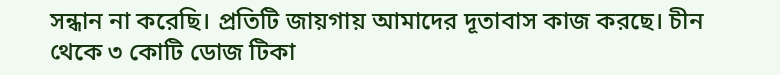সন্ধান না করেছি। প্রতিটি জায়গায় আমাদের দূতাবাস কাজ করছে। চীন থেকে ৩ কোটি ডোজ টিকা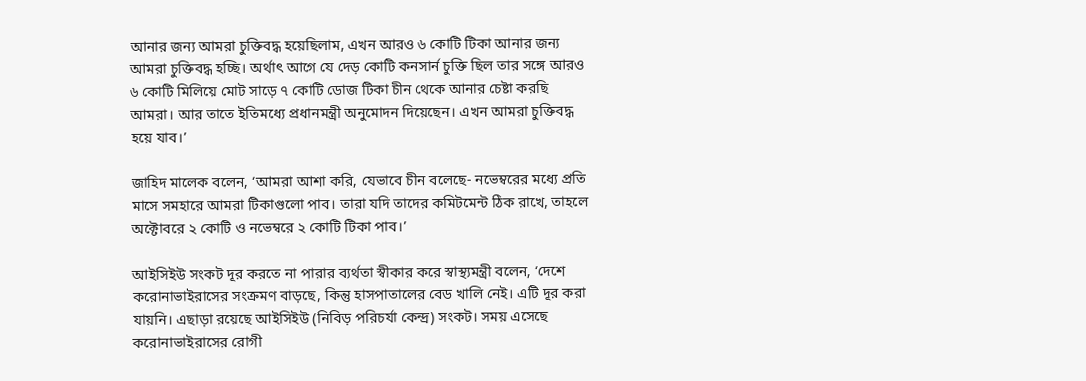আনার জন্য আমরা চুক্তিবদ্ধ হয়েছিলাম, এখন আরও ৬ কোটি টিকা আনার জন্য আমরা চুক্তিবদ্ধ হচ্ছি। অর্থাৎ আগে যে দেড় কোটি কনসার্ন চুক্তি ছিল তার সঙ্গে আরও ৬ কোটি মিলিয়ে মোট সাড়ে ৭ কোটি ডোজ টিকা চীন থেকে আনার চেষ্টা করছি আমরা। আর তাতে ইতিমধ্যে প্রধানমন্ত্রী অনুমোদন দিয়েছেন। এখন আমরা চুক্তিবদ্ধ হয়ে যাব।’

জাহিদ মালেক বলেন, ‘আমরা আশা করি, যেভাবে চীন বলেছে- নভেম্বরের মধ্যে প্রতি মাসে সমহারে আমরা টিকাগুলো পাব। তারা যদি তাদের কমিটমেন্ট ঠিক রাখে, তাহলে অক্টোবরে ২ কোটি ও নভেম্বরে ২ কোটি টিকা পাব।’

আইসিইউ সংকট দূর করতে না পারার ব্যর্থতা স্বীকার করে স্বাস্থ্যমন্ত্রী বলেন, ‘দেশে করোনাভাইরাসের সংক্রমণ বাড়ছে, কিন্তু হাসপাতালের বেড খালি নেই। এটি দূর করা যায়নি। এছাড়া রয়েছে আইসিইউ (নিবিড় পরিচর্যা কেন্দ্র) সংকট। সময় এসেছে করোনাভাইরাসের রোগী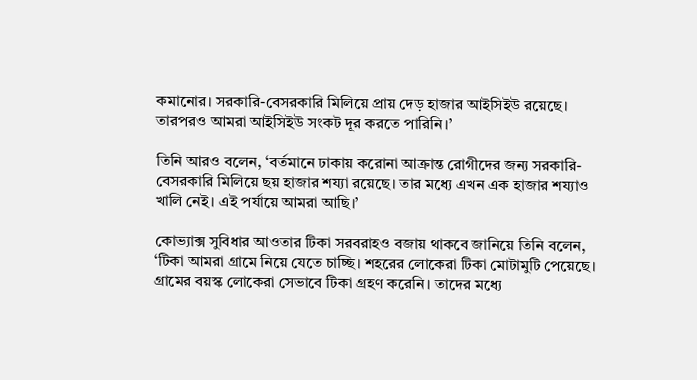কমানোর। সরকারি-বেসরকারি মিলিয়ে প্রায় দেড় হাজার আইসিইউ রয়েছে। তারপরও আমরা আইসিইউ সংকট দূর করতে পারিনি।’

তিনি আরও বলেন, ‘বর্তমানে ঢাকায় করোনা আক্রান্ত রোগীদের জন্য সরকারি-বেসরকারি মিলিয়ে ছয় হাজার শয্যা রয়েছে। তার মধ্যে এখন এক হাজার শয্যাও খালি নেই। এই পর্যায়ে আমরা আছি।’

কোভ্যাক্স সুবিধার আওতার টিকা সরবরাহও বজায় থাকবে জানিয়ে তিনি বলেন, ‘টিকা আমরা গ্রামে নিয়ে যেতে চাচ্ছি। শহরের লোকেরা টিকা মোটামুটি পেয়েছে। গ্রামের বয়স্ক লোকেরা সেভাবে টিকা গ্রহণ করেনি। তাদের মধ্যে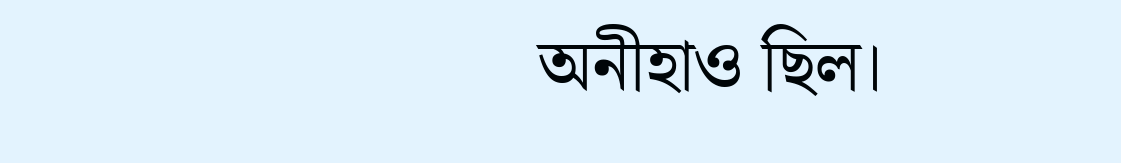অনীহাও ছিল।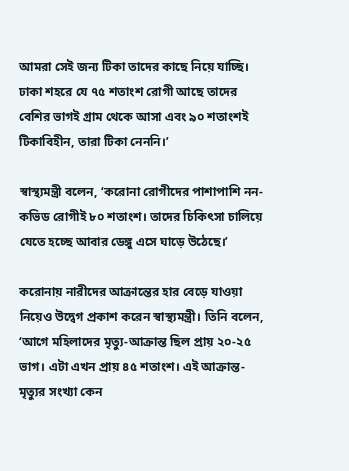আমরা সেই জন্য টিকা তাদের কাছে নিয়ে যাচ্ছি। ঢাকা শহরে যে ৭৫ শতাংশ রোগী আছে তাদের বেশির ভাগই গ্রাম থেকে আসা এবং ৯০ শতাংশই টিকাবিহীন, তারা টিকা নেননি।’

স্বাস্থ্যমন্ত্রী বলেন, ‘করোনা রোগীদের পাশাপাশি নন-কভিড রোগীই ৮০ শতাংশ। তাদের চিকিৎসা চালিয়ে যেতে হচ্ছে আবার ডেঙ্গু এসে ঘাড়ে উঠেছে।’

করোনায় নারীদের আক্রান্তের হার বেড়ে যাওয়া নিয়েও উদ্বেগ প্রকাশ করেন স্বাস্থ্যমন্ত্রী। তিনি বলেন, ‘আগে মহিলাদের মৃত্যু-আক্রান্ত ছিল প্রায় ২০-২৫ ভাগ। এটা এখন প্রায় ৪৫ শতাংশ। এই আক্রান্ত-মৃত্যুর সংখ্যা কেন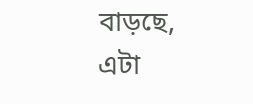বাড়ছে, এটা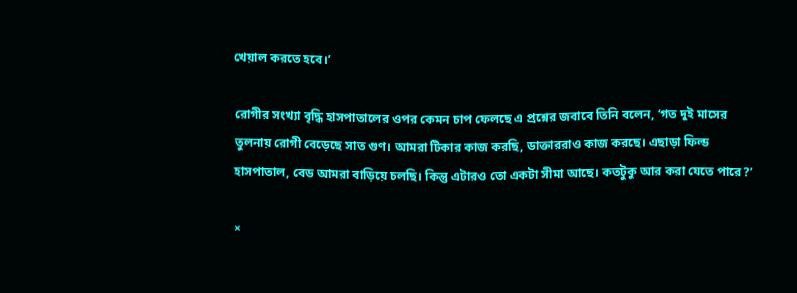খেয়াল করতে হবে।’

রোগীর সংখ্যা বৃদ্ধি হাসপাতালের ওপর কেমন চাপ ফেলছে এ প্রশ্নের জবাবে তিনি বলেন, ‘গত দুই মাসের তুলনায় রোগী বেড়েছে সাত গুণ। আমরা টিকার কাজ করছি, ডাক্তাররাও কাজ করছে। এছাড়া ফিল্ড হাসপাতাল, বেড আমরা বাড়িয়ে চলছি। কিন্তু এটারও তো একটা সীমা আছে। কতটুকু আর করা যেতে পারে?’

×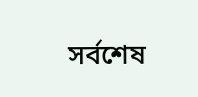সর্বশেষ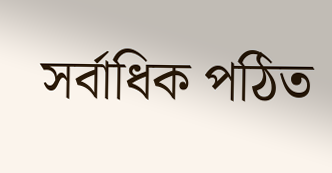সর্বাধিক পঠিত